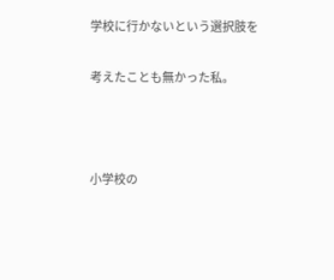学校に行かないという選択肢を

考えたことも無かった私。



小学校の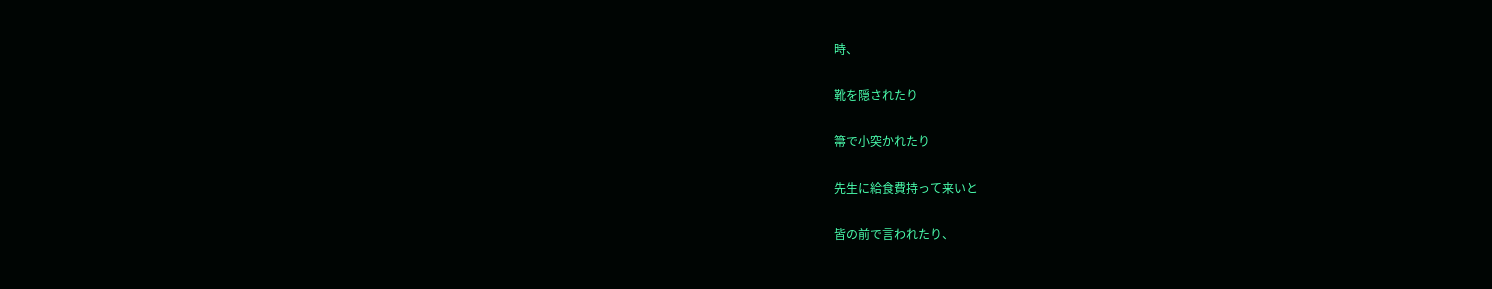時、

靴を隠されたり

箒で小突かれたり

先生に給食費持って来いと

皆の前で言われたり、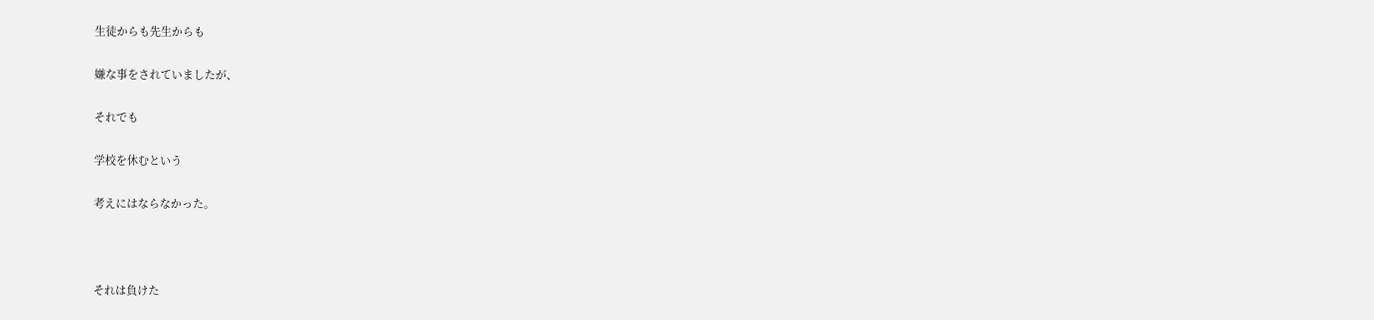生徒からも先生からも

嫌な事をされていましたが、

それでも

学校を休むという

考えにはならなかった。



それは負けた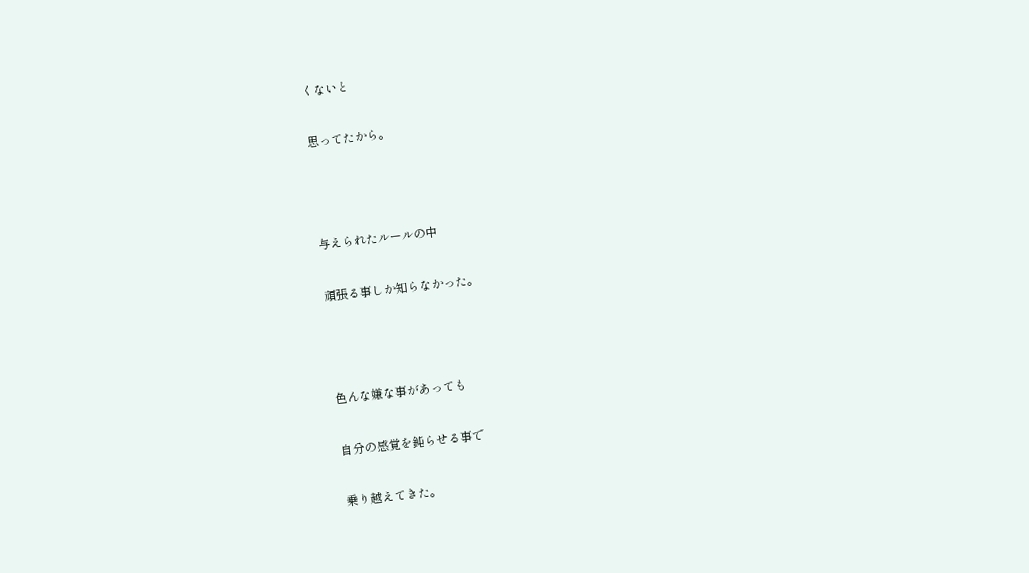くないと

思ってたから。



与えられたルールの中

頑張る事しか知らなかった。



色んな嫌な事があっても

自分の感覚を鈍らせる事で

乗り越えてきた。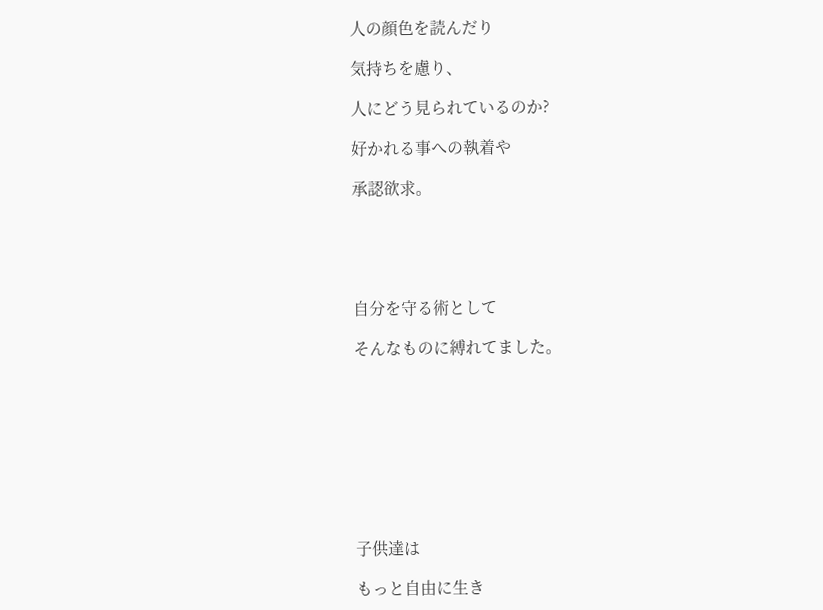人の顔色を読んだり

気持ちを慮り、

人にどう見られているのか?

好かれる事への執着や

承認欲求。





自分を守る術として

そんなものに縛れてました。









子供達は

もっと自由に生き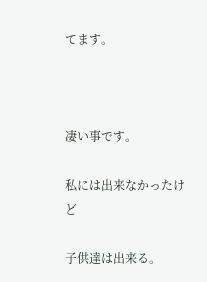てます。



凄い事です。

私には出来なかったけど

子供達は出来る。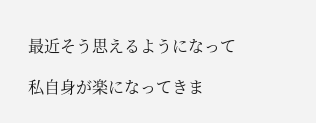最近そう思えるようになって

私自身が楽になってきま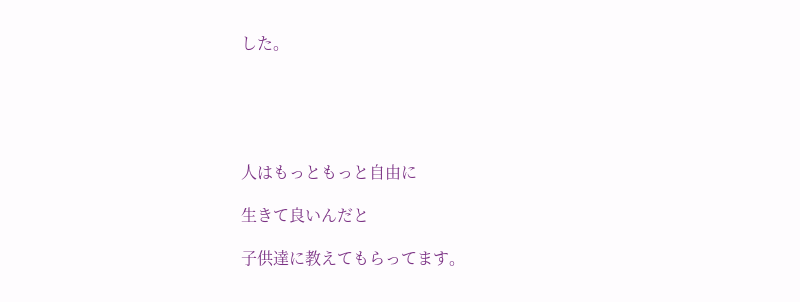した。





人はもっともっと自由に

生きて良いんだと

子供達に教えてもらってます。